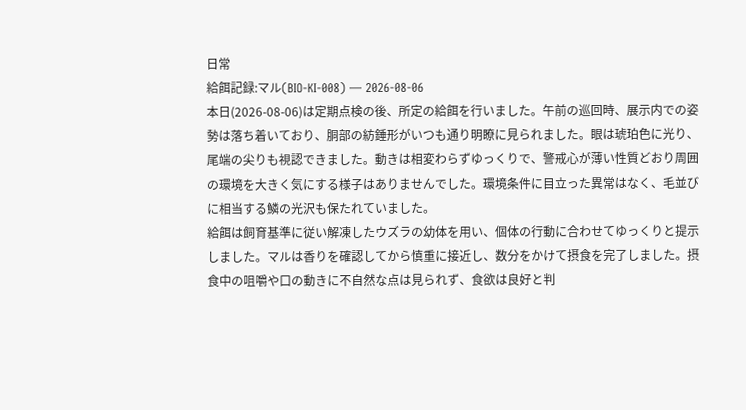日常
給餌記録:マル(BIO-KI-008) — 2026-08-06
本日(2026-08-06)は定期点検の後、所定の給餌を行いました。午前の巡回時、展示内での姿勢は落ち着いており、胴部の紡錘形がいつも通り明瞭に見られました。眼は琥珀色に光り、尾端の尖りも視認できました。動きは相変わらずゆっくりで、警戒心が薄い性質どおり周囲の環境を大きく気にする様子はありませんでした。環境条件に目立った異常はなく、毛並びに相当する鱗の光沢も保たれていました。
給餌は飼育基準に従い解凍したウズラの幼体を用い、個体の行動に合わせてゆっくりと提示しました。マルは香りを確認してから慎重に接近し、数分をかけて摂食を完了しました。摂食中の咀嚼や口の動きに不自然な点は見られず、食欲は良好と判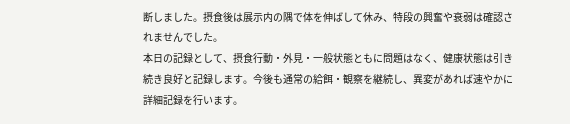断しました。摂食後は展示内の隅で体を伸ばして休み、特段の興奮や衰弱は確認されませんでした。
本日の記録として、摂食行動・外見・一般状態ともに問題はなく、健康状態は引き続き良好と記録します。今後も通常の給餌・観察を継続し、異変があれば速やかに詳細記録を行います。